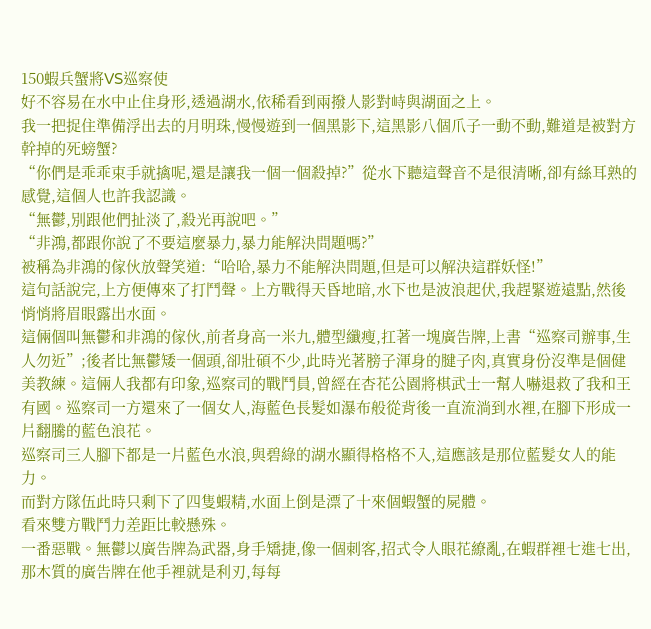150蝦兵蟹將VS巡察使
好不容易在水中止住身形,透過湖水,依稀看到兩撥人影對峙與湖面之上。
我一把捉住準備浮出去的月明珠,慢慢遊到一個黑影下,這黑影八個爪子一動不動,難道是被對方幹掉的死螃蟹?
“你們是乖乖束手就擒呢,還是讓我一個一個殺掉?”從水下聽這聲音不是很清晰,卻有絲耳熟的感覺,這個人也許我認識。
“無鬱,別跟他們扯淡了,殺光再說吧。”
“非鴻,都跟你說了不要這麼暴力,暴力能解決問題嗎?”
被稱為非鴻的傢伙放聲笑道:“哈哈,暴力不能解決問題,但是可以解決這群妖怪!”
這句話說完,上方便傳來了打鬥聲。上方戰得天昏地暗,水下也是波浪起伏,我趕緊遊遠點,然後悄悄將眉眼露出水面。
這倆個叫無鬱和非鴻的傢伙,前者身高一米九,體型纖瘦,扛著一塊廣告牌,上書“巡察司辦事,生人勿近”;後者比無鬱矮一個頭,卻壯碩不少,此時光著膀子渾身的腱子肉,真實身份沒準是個健美教練。這倆人我都有印象,巡察司的戰鬥員,曾經在杏花公園將棋武士一幫人嚇退救了我和王有國。巡察司一方還來了一個女人,海藍色長髮如瀑布般從背後一直流淌到水裡,在腳下形成一片翻騰的藍色浪花。
巡察司三人腳下都是一片藍色水浪,與碧綠的湖水顯得格格不入,這應該是那位藍髮女人的能力。
而對方隊伍此時只剩下了四隻蝦精,水面上倒是漂了十來個蝦蟹的屍體。
看來雙方戰鬥力差距比較懸殊。
一番惡戰。無鬱以廣告牌為武器,身手矯捷,像一個刺客,招式令人眼花繚亂,在蝦群裡七進七出,那木質的廣告牌在他手裡就是利刃,每每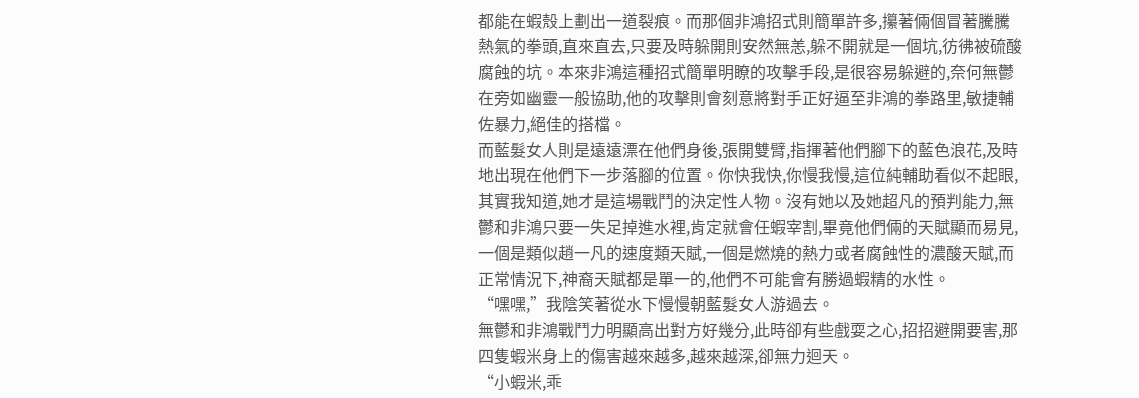都能在蝦殼上劃出一道裂痕。而那個非鴻招式則簡單許多,攥著倆個冒著騰騰熱氣的拳頭,直來直去,只要及時躲開則安然無恙,躲不開就是一個坑,彷彿被硫酸腐蝕的坑。本來非鴻這種招式簡單明瞭的攻擊手段,是很容易躲避的,奈何無鬱在旁如幽靈一般協助,他的攻擊則會刻意將對手正好逼至非鴻的拳路里,敏捷輔佐暴力,絕佳的搭檔。
而藍髮女人則是遠遠漂在他們身後,張開雙臂,指揮著他們腳下的藍色浪花,及時地出現在他們下一步落腳的位置。你快我快,你慢我慢,這位純輔助看似不起眼,其實我知道,她才是這場戰鬥的決定性人物。沒有她以及她超凡的預判能力,無鬱和非鴻只要一失足掉進水裡,肯定就會任蝦宰割,畢竟他們倆的天賦顯而易見,一個是類似趙一凡的速度類天賦,一個是燃燒的熱力或者腐蝕性的濃酸天賦,而正常情況下,神裔天賦都是單一的,他們不可能會有勝過蝦精的水性。
“嘿嘿,”我陰笑著從水下慢慢朝藍髮女人游過去。
無鬱和非鴻戰鬥力明顯高出對方好幾分,此時卻有些戲耍之心,招招避開要害,那四隻蝦米身上的傷害越來越多,越來越深,卻無力迴天。
“小蝦米,乖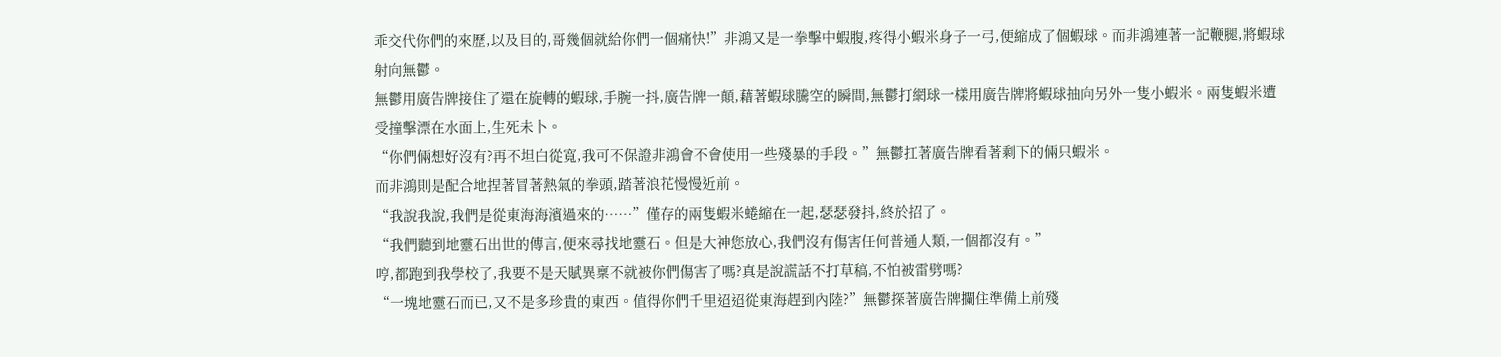乖交代你們的來歷,以及目的,哥幾個就給你們一個痛快!”非鴻又是一拳擊中蝦腹,疼得小蝦米身子一弓,便縮成了個蝦球。而非鴻連著一記鞭腿,將蝦球射向無鬱。
無鬱用廣告牌接住了還在旋轉的蝦球,手腕一抖,廣告牌一顛,藉著蝦球騰空的瞬間,無鬱打網球一樣用廣告牌將蝦球抽向另外一隻小蝦米。兩隻蝦米遭受撞擊漂在水面上,生死未卜。
“你們倆想好沒有?再不坦白從寬,我可不保證非鴻會不會使用一些殘暴的手段。”無鬱扛著廣告牌看著剩下的倆只蝦米。
而非鴻則是配合地捏著冒著熱氣的拳頭,踏著浪花慢慢近前。
“我說我說,我們是從東海海濱過來的……”僅存的兩隻蝦米蜷縮在一起,瑟瑟發抖,終於招了。
“我們聽到地靈石出世的傳言,便來尋找地靈石。但是大神您放心,我們沒有傷害任何普通人類,一個都沒有。”
哼,都跑到我學校了,我要不是天賦異稟不就被你們傷害了嗎?真是說謊話不打草稿,不怕被雷劈嗎?
“一塊地靈石而已,又不是多珍貴的東西。值得你們千里迢迢從東海趕到內陸?”無鬱探著廣告牌攔住準備上前殘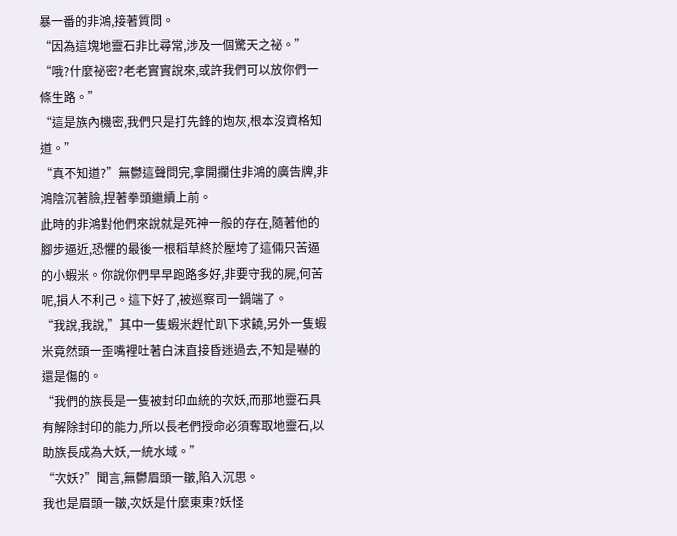暴一番的非鴻,接著質問。
“因為這塊地靈石非比尋常,涉及一個驚天之祕。”
“哦?什麼祕密?老老實實說來,或許我們可以放你們一條生路。”
“這是族內機密,我們只是打先鋒的炮灰,根本沒資格知道。”
“真不知道?”無鬱這聲問完,拿開攔住非鴻的廣告牌,非鴻陰沉著臉,捏著拳頭繼續上前。
此時的非鴻對他們來說就是死神一般的存在,隨著他的腳步逼近,恐懼的最後一根稻草終於壓垮了這倆只苦逼的小蝦米。你說你們早早跑路多好,非要守我的屍,何苦呢,損人不利己。這下好了,被巡察司一鍋端了。
“我說,我說,”其中一隻蝦米趕忙趴下求饒,另外一隻蝦米竟然頭一歪嘴裡吐著白沫直接昏迷過去,不知是嚇的還是傷的。
“我們的族長是一隻被封印血統的次妖,而那地靈石具有解除封印的能力,所以長老們授命必須奪取地靈石,以助族長成為大妖,一統水域。”
“次妖?”聞言,無鬱眉頭一皺,陷入沉思。
我也是眉頭一皺,次妖是什麼東東?妖怪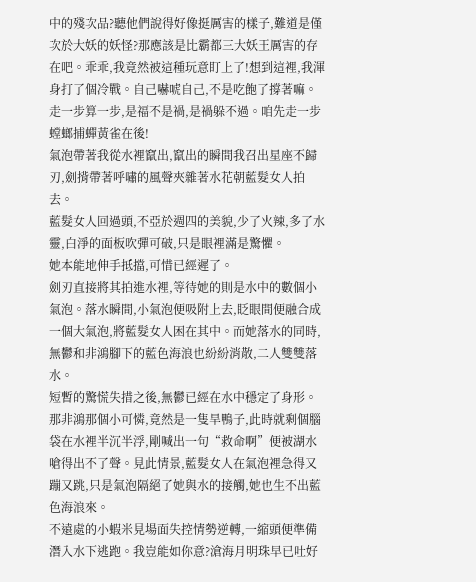中的殘次品?聽他們說得好像挺厲害的樣子,難道是僅次於大妖的妖怪?那應該是比霸都三大妖王厲害的存在吧。乖乖,我竟然被這種玩意盯上了!想到這裡,我渾身打了個冷戰。自己嚇唬自己,不是吃飽了撐著嘛。
走一步算一步,是福不是禍,是禍躲不過。咱先走一步螳螂捕蟬黃雀在後!
氣泡帶著我從水裡竄出,竄出的瞬間我召出星座不歸刃,劍揹帶著呼嘯的風聲夾雜著水花朝藍髮女人拍去。
藍髮女人回過頭,不亞於週四的美貌,少了火辣,多了水靈,白淨的面板吹彈可破,只是眼裡滿是驚懼。
她本能地伸手抵擋,可惜已經遲了。
劍刃直接將其拍進水裡,等待她的則是水中的數個小氣泡。落水瞬間,小氣泡便吸附上去,眨眼間便融合成一個大氣泡,將藍髮女人困在其中。而她落水的同時,無鬱和非鴻腳下的藍色海浪也紛紛消散,二人雙雙落水。
短暫的驚慌失措之後,無鬱已經在水中穩定了身形。那非鴻那個小可憐,竟然是一隻旱鴨子,此時就剩個腦袋在水裡半沉半浮,剛喊出一句“救命啊”便被湖水嗆得出不了聲。見此情景,藍髮女人在氣泡裡急得又蹦又跳,只是氣泡隔絕了她與水的接觸,她也生不出藍色海浪來。
不遠處的小蝦米見場面失控情勢逆轉,一縮頭便準備潛入水下逃跑。我豈能如你意?滄海月明珠早已吐好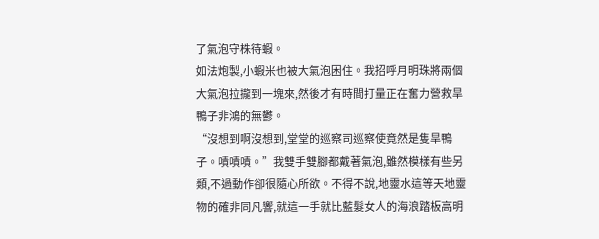了氣泡守株待蝦。
如法炮製,小蝦米也被大氣泡困住。我招呼月明珠將兩個大氣泡拉攏到一塊來,然後才有時間打量正在奮力營救旱鴨子非鴻的無鬱。
“沒想到啊沒想到,堂堂的巡察司巡察使竟然是隻旱鴨子。嘖嘖嘖。”我雙手雙腳都戴著氣泡,雖然模樣有些另類,不過動作卻很隨心所欲。不得不說,地靈水這等天地靈物的確非同凡響,就這一手就比藍髮女人的海浪踏板高明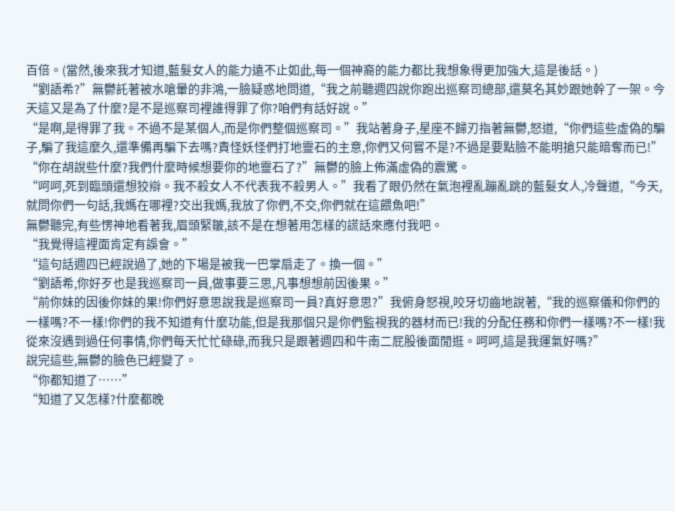百倍。(當然,後來我才知道,藍髮女人的能力遠不止如此,每一個神裔的能力都比我想象得更加強大,這是後話。)
“劉語希?”無鬱託著被水嗆暈的非鴻,一臉疑惑地問道,“我之前聽週四說你跑出巡察司總部,還莫名其妙跟她幹了一架。今天這又是為了什麼?是不是巡察司裡誰得罪了你?咱們有話好說。”
“是啊,是得罪了我。不過不是某個人,而是你們整個巡察司。”我站著身子,星座不歸刃指著無鬱,怒道,“你們這些虛偽的騙子,騙了我這麼久,還準備再騙下去嗎?責怪妖怪們打地靈石的主意,你們又何嘗不是?不過是要點臉不能明搶只能暗奪而已!”
“你在胡說些什麼?我們什麼時候想要你的地靈石了?”無鬱的臉上佈滿虛偽的震驚。
“呵呵,死到臨頭還想狡辯。我不殺女人不代表我不殺男人。”我看了眼仍然在氣泡裡亂蹦亂跳的藍髮女人,冷聲道,“今天,就問你們一句話,我媽在哪裡?交出我媽,我放了你們,不交,你們就在這餵魚吧!”
無鬱聽完,有些愣神地看著我,眉頭緊皺,該不是在想著用怎樣的謊話來應付我吧。
“我覺得這裡面肯定有誤會。”
“這句話週四已經說過了,她的下場是被我一巴掌扇走了。換一個。”
“劉語希,你好歹也是我巡察司一員,做事要三思,凡事想想前因後果。”
“前你妹的因後你妹的果!你們好意思說我是巡察司一員?真好意思?”我俯身怒視,咬牙切齒地說著,“我的巡察儀和你們的一樣嗎?不一樣!你們的我不知道有什麼功能,但是我那個只是你們監視我的器材而已!我的分配任務和你們一樣嗎?不一樣!我從來沒遇到過任何事情,你們每天忙忙碌碌,而我只是跟著週四和牛南二屁股後面閒逛。呵呵,這是我運氣好嗎?”
說完這些,無鬱的臉色已經變了。
“你都知道了……”
“知道了又怎樣?什麼都晚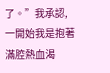了。”我承認,一開始我是抱著滿腔熱血渴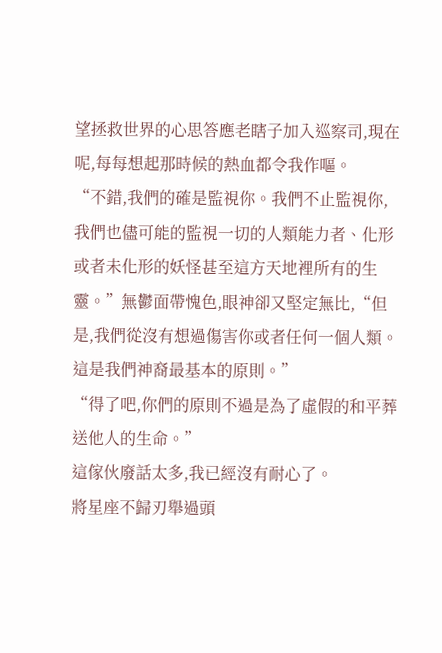望拯救世界的心思答應老瞎子加入巡察司,現在呢,每每想起那時候的熱血都令我作嘔。
“不錯,我們的確是監視你。我們不止監視你,我們也儘可能的監視一切的人類能力者、化形或者未化形的妖怪甚至這方天地裡所有的生靈。”無鬱面帶愧色,眼神卻又堅定無比,“但是,我們從沒有想過傷害你或者任何一個人類。這是我們神裔最基本的原則。”
“得了吧,你們的原則不過是為了虛假的和平葬送他人的生命。”
這傢伙廢話太多,我已經沒有耐心了。
將星座不歸刃舉過頭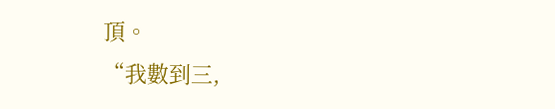頂。
“我數到三,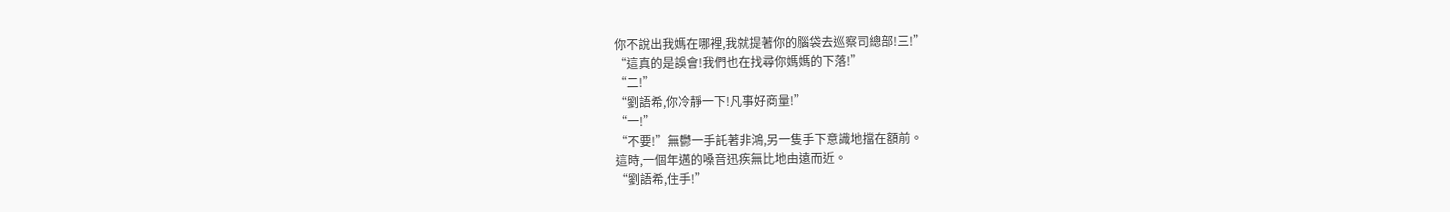你不說出我媽在哪裡,我就提著你的腦袋去巡察司總部!三!”
“這真的是誤會!我們也在找尋你媽媽的下落!”
“二!”
“劉語希,你冷靜一下!凡事好商量!”
“一!”
“不要!”無鬱一手託著非鴻,另一隻手下意識地擋在額前。
這時,一個年邁的嗓音迅疾無比地由遠而近。
“劉語希,住手!”